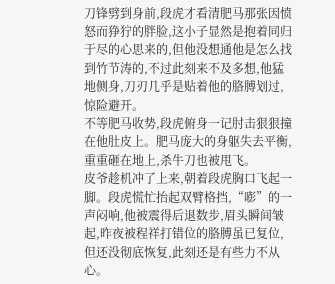刀锋劈到身前,段虎才看清肥马那张因愤怒而狰狞的胖脸,这小子显然是抱着同归于尽的心思来的,但他没想通他是怎么找到竹节涛的,不过此刻来不及多想,他猛地侧身,刀刃几乎是贴着他的胳膊划过,惊险避开。
不等肥马收势,段虎俯身一记肘击狠狠撞在他肚皮上。肥马庞大的身躯失去平衡,重重砸在地上,杀牛刀也被甩飞。
皮爷趁机冲了上来,朝着段虎胸口飞起一脚。段虎慌忙抬起双臂格挡,“嘭”的一声闷响,他被震得后退数步,眉头瞬间皱起,昨夜被程祥打错位的胳膊虽已复位,但还没彻底恢复,此刻还是有些力不从心。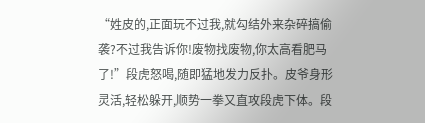“姓皮的,正面玩不过我,就勾结外来杂碎搞偷袭?不过我告诉你!废物找废物,你太高看肥马了!”段虎怒喝,随即猛地发力反扑。皮爷身形灵活,轻松躲开,顺势一拳又直攻段虎下体。段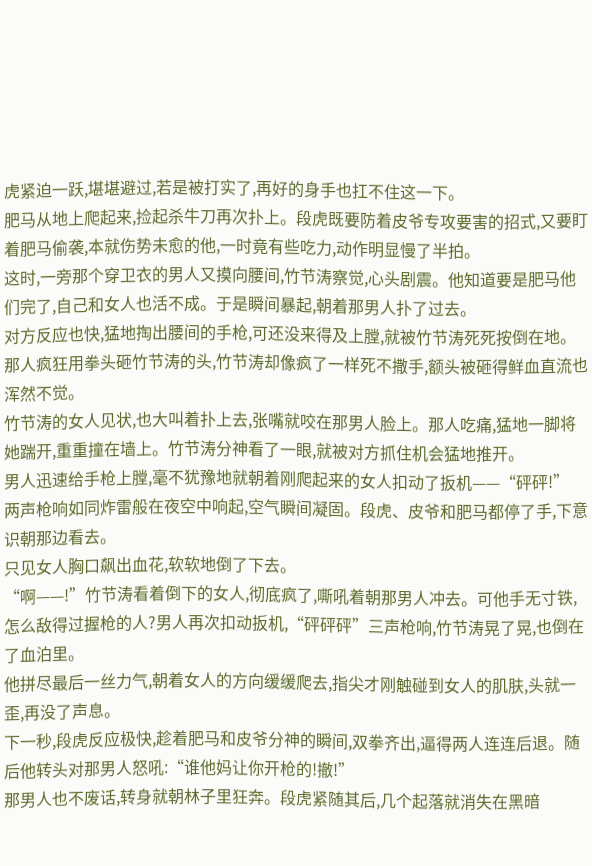虎紧迫一跃,堪堪避过,若是被打实了,再好的身手也扛不住这一下。
肥马从地上爬起来,捡起杀牛刀再次扑上。段虎既要防着皮爷专攻要害的招式,又要盯着肥马偷袭,本就伤势未愈的他,一时竟有些吃力,动作明显慢了半拍。
这时,一旁那个穿卫衣的男人又摸向腰间,竹节涛察觉,心头剧震。他知道要是肥马他们完了,自己和女人也活不成。于是瞬间暴起,朝着那男人扑了过去。
对方反应也快,猛地掏出腰间的手枪,可还没来得及上膛,就被竹节涛死死按倒在地。那人疯狂用拳头砸竹节涛的头,竹节涛却像疯了一样死不撒手,额头被砸得鲜血直流也浑然不觉。
竹节涛的女人见状,也大叫着扑上去,张嘴就咬在那男人脸上。那人吃痛,猛地一脚将她踹开,重重撞在墙上。竹节涛分神看了一眼,就被对方抓住机会猛地推开。
男人迅速给手枪上膛,毫不犹豫地就朝着刚爬起来的女人扣动了扳机——“砰砰!”
两声枪响如同炸雷般在夜空中响起,空气瞬间凝固。段虎、皮爷和肥马都停了手,下意识朝那边看去。
只见女人胸口飙出血花,软软地倒了下去。
“啊——!”竹节涛看着倒下的女人,彻底疯了,嘶吼着朝那男人冲去。可他手无寸铁,怎么敌得过握枪的人?男人再次扣动扳机,“砰砰砰”三声枪响,竹节涛晃了晃,也倒在了血泊里。
他拼尽最后一丝力气,朝着女人的方向缓缓爬去,指尖才刚触碰到女人的肌肤,头就一歪,再没了声息。
下一秒,段虎反应极快,趁着肥马和皮爷分神的瞬间,双拳齐出,逼得两人连连后退。随后他转头对那男人怒吼:“谁他妈让你开枪的!撤!”
那男人也不废话,转身就朝林子里狂奔。段虎紧随其后,几个起落就消失在黑暗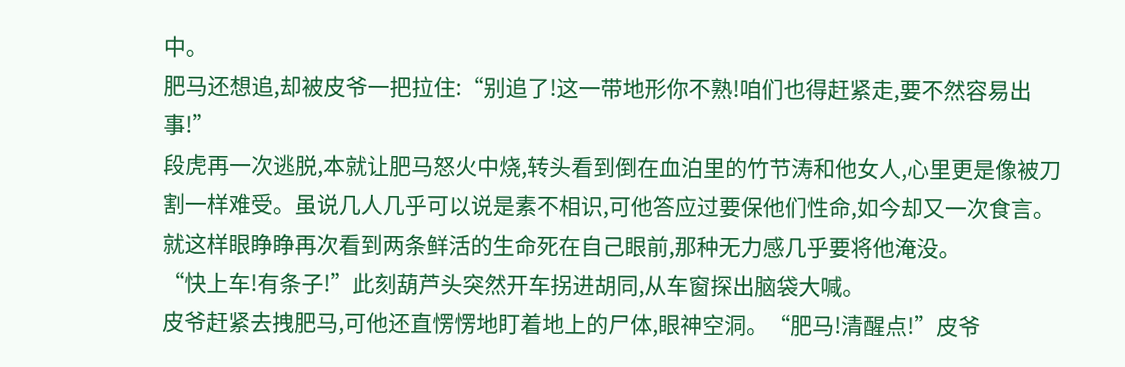中。
肥马还想追,却被皮爷一把拉住:“别追了!这一带地形你不熟!咱们也得赶紧走,要不然容易出事!”
段虎再一次逃脱,本就让肥马怒火中烧,转头看到倒在血泊里的竹节涛和他女人,心里更是像被刀割一样难受。虽说几人几乎可以说是素不相识,可他答应过要保他们性命,如今却又一次食言。就这样眼睁睁再次看到两条鲜活的生命死在自己眼前,那种无力感几乎要将他淹没。
“快上车!有条子!”此刻葫芦头突然开车拐进胡同,从车窗探出脑袋大喊。
皮爷赶紧去拽肥马,可他还直愣愣地盯着地上的尸体,眼神空洞。“肥马!清醒点!”皮爷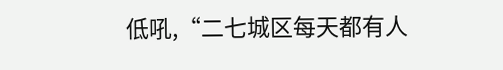低吼,“二七城区每天都有人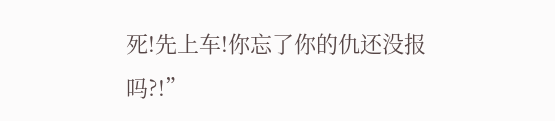死!先上车!你忘了你的仇还没报吗?!”